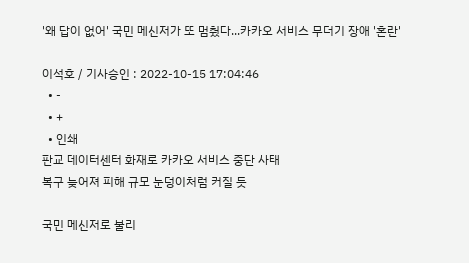'왜 답이 없어' 국민 메신저가 또 멈췄다...카카오 서비스 무더기 장애 '혼란'

이석호 / 기사승인 : 2022-10-15 17:04:46
  • -
  • +
  • 인쇄
판교 데이터센터 화재로 카카오 서비스 중단 사태
복구 늦어져 피해 규모 눈덩이처럼 커질 듯

국민 메신저로 불리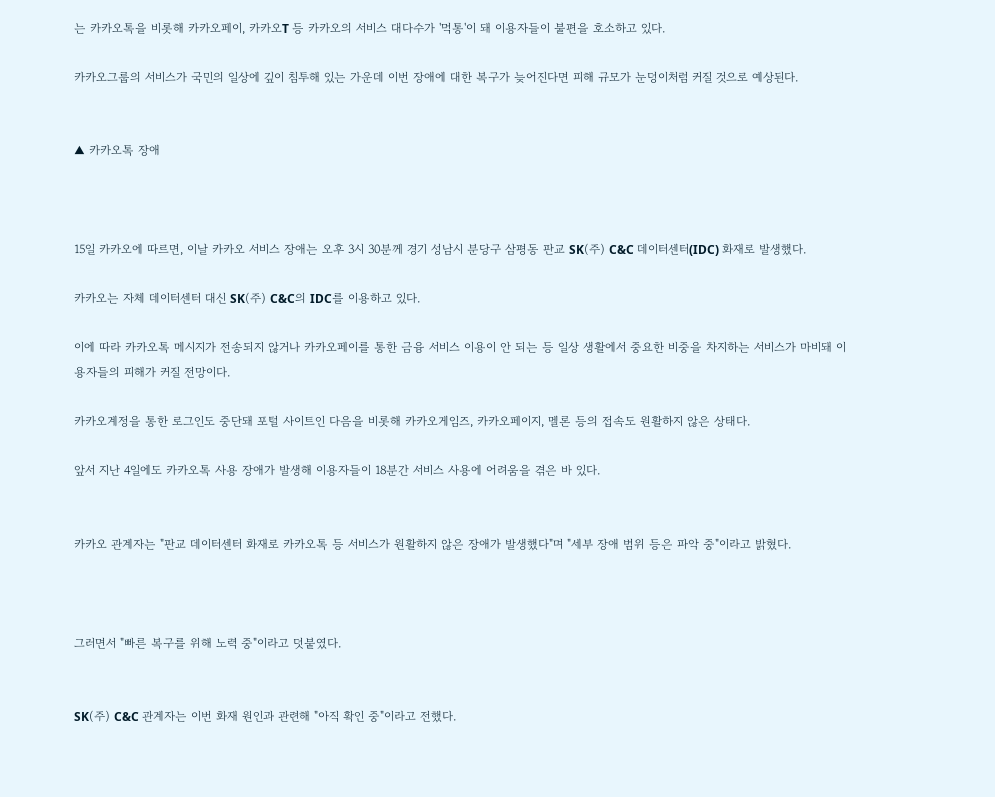는 카카오톡을 비롯해 카카오페이, 카카오T 등 카카오의 서비스 대다수가 '먹통'이 돼 이용자들이 불편을 호소하고 있다.

카카오그룹의 서비스가 국민의 일상에 깊이 침투해 있는 가운데 이번 장애에 대한 복구가 늦어진다면 피해 규모가 눈덩이처럼 커질 것으로 예상된다.


▲ 카카오톡 장애



15일 카카오에 따르면, 이날 카카오 서비스 장애는 오후 3시 30분께 경기 성남시 분당구 삼평동 판교 SK(주) C&C 데이터센터(IDC) 화재로 발생했다.

카카오는 자체 데이터센터 대신 SK(주) C&C의 IDC를 이용하고 있다.

이에 따라 카카오톡 메시지가 전송되지 않거나 카카오페이를 통한 금융 서비스 이용이 안 되는 등 일상 생활에서 중요한 비중을 차지하는 서비스가 마비돼 이용자들의 피해가 커질 전망이다.

카카오계정을 통한 로그인도 중단돼 포털 사이트인 다음을 비롯해 카카오게임즈, 카카오페이지, 멜론 등의 접속도 원활하지 않은 상태다.

앞서 지난 4일에도 카카오톡 사용 장애가 발생해 이용자들이 18분간 서비스 사용에 어려움을 겪은 바 있다.


카카오 관계자는 "판교 데이터센터 화재로 카카오톡 등 서비스가 원활하지 않은 장애가 발생했다"며 "세부 장애 범위 등은 파악 중"이라고 밝혔다.



그러면서 "빠른 복구를 위해 노력 중"이라고 덧붙였다.


SK(주) C&C 관계자는 이번 화재 원인과 관련해 "아직 확인 중"이라고 전했다.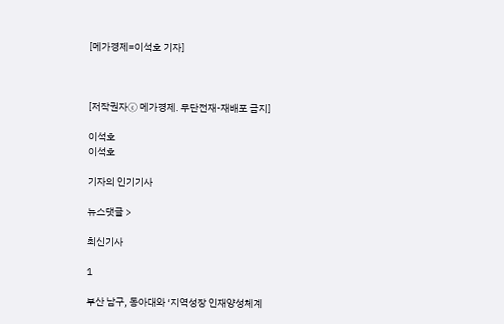[메가경제=이석호 기자]



[저작권자ⓒ 메가경제. 무단전재-재배포 금지]

이석호
이석호

기자의 인기기사

뉴스댓글 >

최신기사

1

부산 남구, 동아대와 ‘지역성장 인재양성체계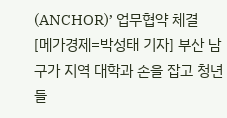(ANCHOR)’ 업무협약 체결
[메가경제=박성태 기자] 부산 남구가 지역 대학과 손을 잡고 청년들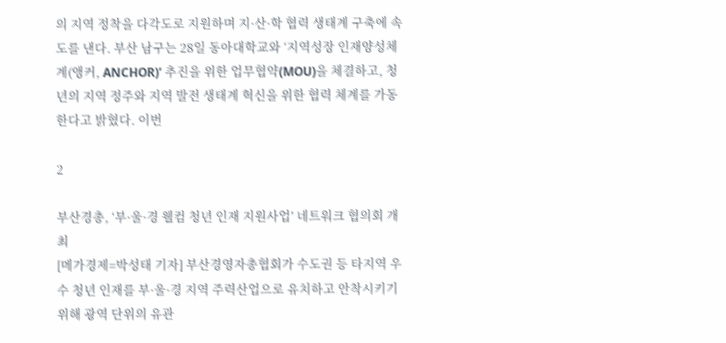의 지역 정착을 다각도로 지원하며 지·산·학 협력 생태계 구축에 속도를 낸다. 부산 남구는 28일 동아대학교와 ‘지역성장 인재양성체계(앵커, ANCHOR)’ 추진을 위한 업무협약(MOU)을 체결하고, 청년의 지역 정주와 지역 발전 생태계 혁신을 위한 협력 체계를 가동한다고 밝혔다. 이번

2

부산경총, ‘부·울·경 웰컴 청년 인재 지원사업’ 네트워크 협의회 개최
[메가경제=박성태 기자] 부산경영자총협회가 수도권 등 타지역 우수 청년 인재를 부·울·경 지역 주력산업으로 유치하고 안착시키기 위해 광역 단위의 유관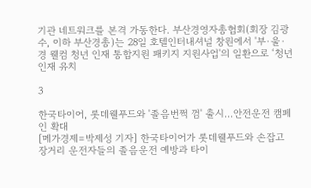기관 네트워크를 본격 가동한다. 부산경영자총협회(회장 김광수, 이하 부산경총)는 28일 호텔인터내셔널 창원에서 '부·울·경 웰컴 청년 인재 통합지원 패키지 지원사업'의 일환으로 ‘청년 인재 유치

3

한국타이어, 롯데웰푸드와 '졸음번쩍 껌' 출시…안전운전 캠페인 확대
[메가경제=박제성 기자] 한국타이어가 롯데웰푸드와 손잡고 장거리 운전자들의 졸음운전 예방과 타이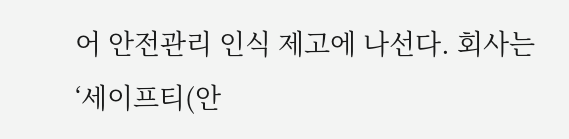어 안전관리 인식 제고에 나선다. 회사는 ‘세이프티(안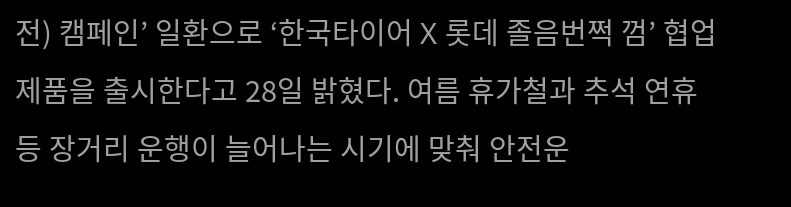전) 캠페인’ 일환으로 ‘한국타이어 X 롯데 졸음번쩍 껌’ 협업 제품을 출시한다고 28일 밝혔다. 여름 휴가철과 추석 연휴 등 장거리 운행이 늘어나는 시기에 맞춰 안전운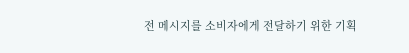전 메시지를 소비자에게 전달하기 위한 기획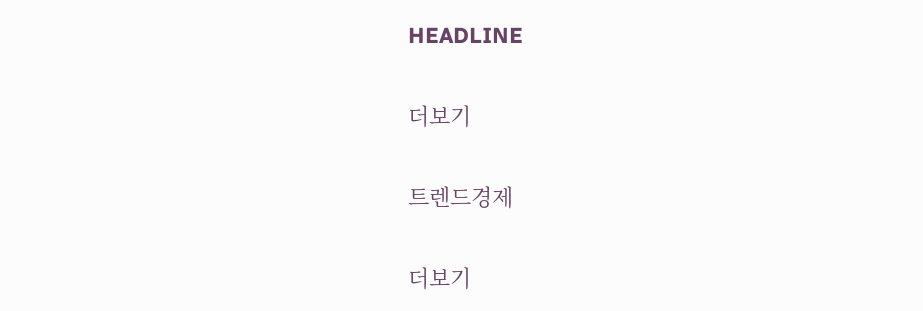HEADLINE

더보기

트렌드경제

더보기